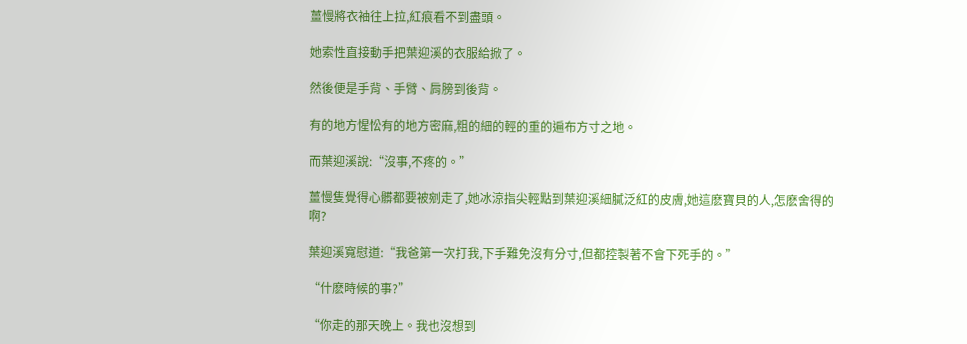薑慢將衣袖往上拉,紅痕看不到盡頭。

她索性直接動手把葉迎溪的衣服給掀了。

然後便是手背、手臂、肩膀到後背。

有的地方惺忪有的地方密麻,粗的細的輕的重的遍布方寸之地。

而葉迎溪說:“沒事,不疼的。”

薑慢隻覺得心髒都要被剜走了,她冰涼指尖輕點到葉迎溪細膩泛紅的皮膚,她這麽寶貝的人,怎麽舍得的啊?

葉迎溪寬慰道:“我爸第一次打我,下手難免沒有分寸,但都控製著不會下死手的。”

“什麽時候的事?”

“你走的那天晚上。我也沒想到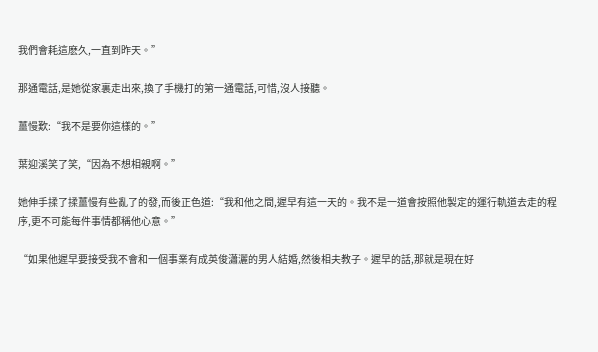我們會耗這麽久,一直到昨天。”

那通電話,是她從家裏走出來,換了手機打的第一通電話,可惜,沒人接聽。

薑慢歎:“我不是要你這樣的。”

葉迎溪笑了笑,“因為不想相親啊。”

她伸手揉了揉薑慢有些亂了的發,而後正色道:“我和他之間,遲早有這一天的。我不是一道會按照他製定的運行軌道去走的程序,更不可能每件事情都稱他心意。”

“如果他遲早要接受我不會和一個事業有成英俊瀟灑的男人結婚,然後相夫教子。遲早的話,那就是現在好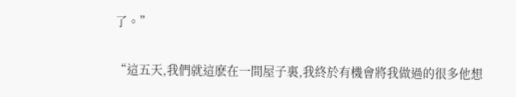了。”

“這五天,我們就這麽在一間屋子裏,我終於有機會將我做過的很多他想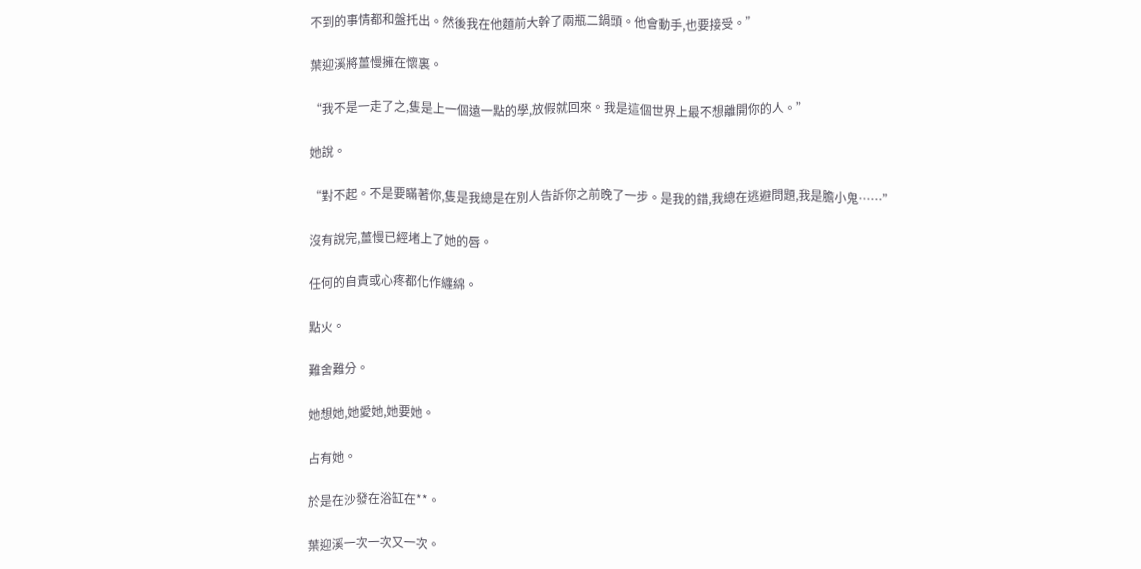不到的事情都和盤托出。然後我在他麵前大幹了兩瓶二鍋頭。他會動手,也要接受。”

葉迎溪將薑慢擁在懷裏。

“我不是一走了之,隻是上一個遠一點的學,放假就回來。我是這個世界上最不想離開你的人。”

她說。

“對不起。不是要瞞著你,隻是我總是在別人告訴你之前晚了一步。是我的錯,我總在逃避問題,我是膽小鬼……”

沒有說完,薑慢已經堵上了她的唇。

任何的自責或心疼都化作纏綿。

點火。

難舍難分。

她想她,她愛她,她要她。

占有她。

於是在沙發在浴缸在**。

葉迎溪一次一次又一次。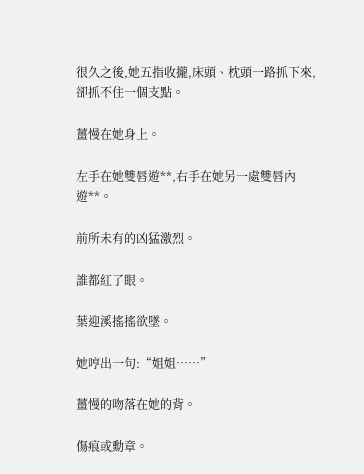很久之後,她五指收攏,床頭、枕頭一路抓下來,卻抓不住一個支點。

薑慢在她身上。

左手在她雙唇遊**,右手在她另一處雙唇內遊**。

前所未有的凶猛激烈。

誰都紅了眼。

葉迎溪搖搖欲墜。

她哼出一句:“姐姐……”

薑慢的吻落在她的背。

傷痕或勳章。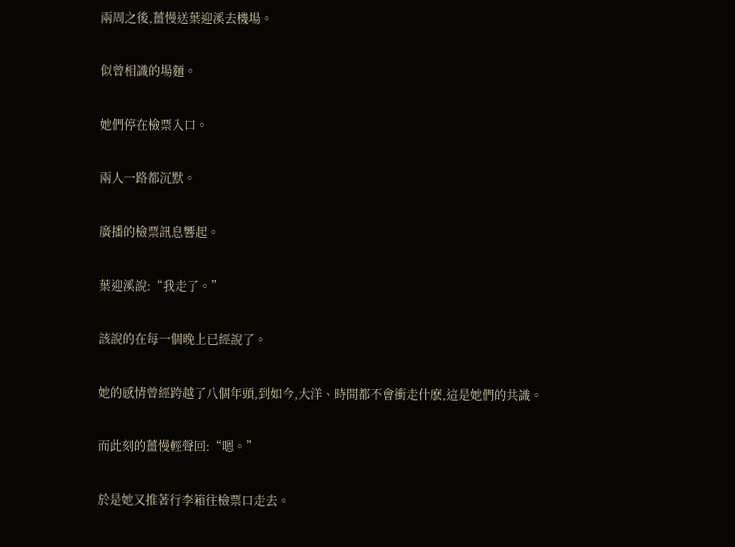兩周之後,薑慢送葉迎溪去機場。

似曾相識的場麵。

她們停在檢票入口。

兩人一路都沉默。

廣播的檢票訊息響起。

葉迎溪說:“我走了。”

該說的在每一個晚上已經說了。

她的感情曾經跨越了八個年頭,到如今,大洋、時間都不會衝走什麽,這是她們的共識。

而此刻的薑慢輕聲回:“嗯。”

於是她又推著行李箱往檢票口走去。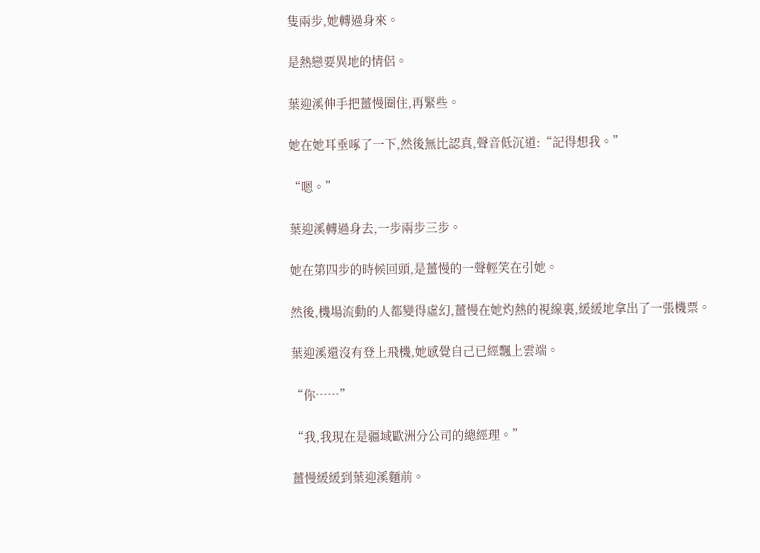隻兩步,她轉過身來。

是熱戀要異地的情侶。

葉迎溪伸手把薑慢圈住,再緊些。

她在她耳垂啄了一下,然後無比認真,聲音低沉道:“記得想我。”

“嗯。”

葉迎溪轉過身去,一步兩步三步。

她在第四步的時候回頭,是薑慢的一聲輕笑在引她。

然後,機場流動的人都變得虛幻,薑慢在她灼熱的視線裏,緩緩地拿出了一張機票。

葉迎溪還沒有登上飛機,她感覺自己已經飄上雲端。

“你……”

“我,我現在是疆域歐洲分公司的總經理。”

薑慢緩緩到葉迎溪麵前。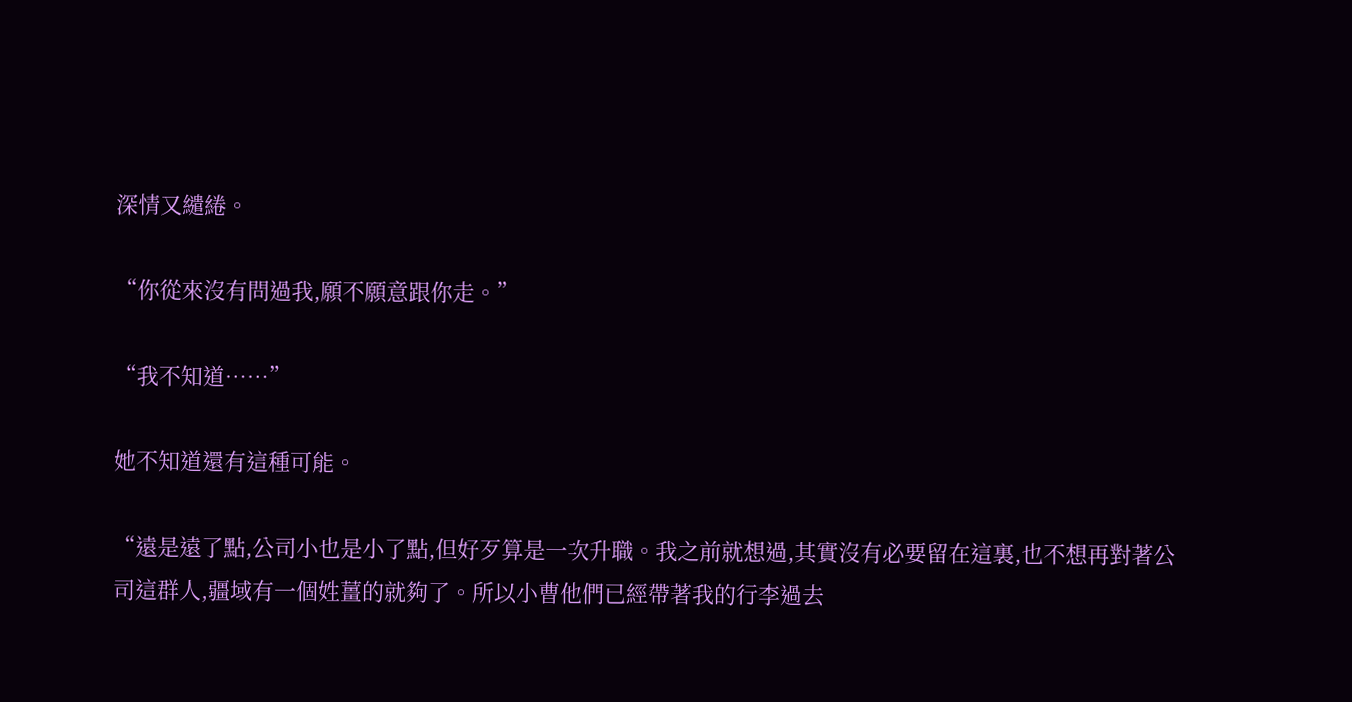深情又繾綣。

“你從來沒有問過我,願不願意跟你走。”

“我不知道……”

她不知道還有這種可能。

“遠是遠了點,公司小也是小了點,但好歹算是一次升職。我之前就想過,其實沒有必要留在這裏,也不想再對著公司這群人,疆域有一個姓薑的就夠了。所以小曹他們已經帶著我的行李過去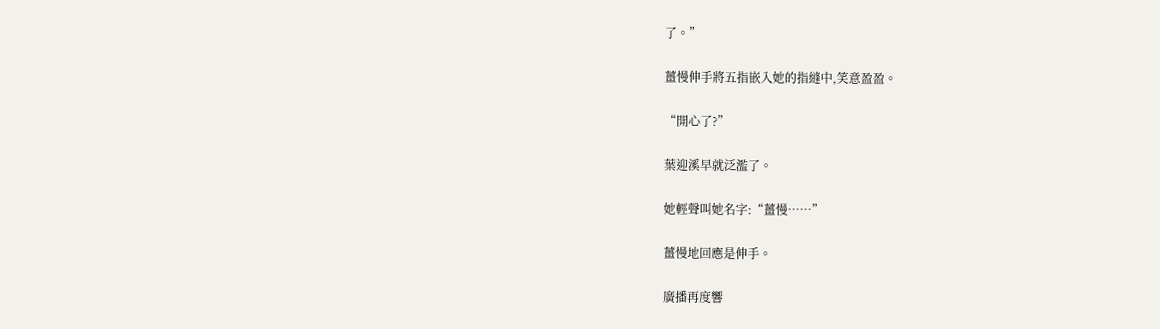了。”

薑慢伸手將五指嵌入她的指縫中,笑意盈盈。

“開心了?”

葉迎溪早就泛濫了。

她輕聲叫她名字:“薑慢……”

薑慢地回應是伸手。

廣播再度響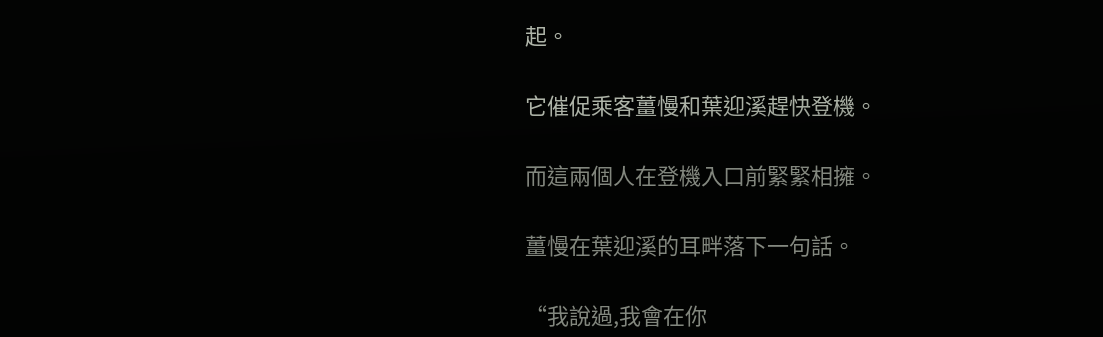起。

它催促乘客薑慢和葉迎溪趕快登機。

而這兩個人在登機入口前緊緊相擁。

薑慢在葉迎溪的耳畔落下一句話。

“我說過,我會在你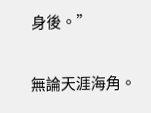身後。”

無論天涯海角。